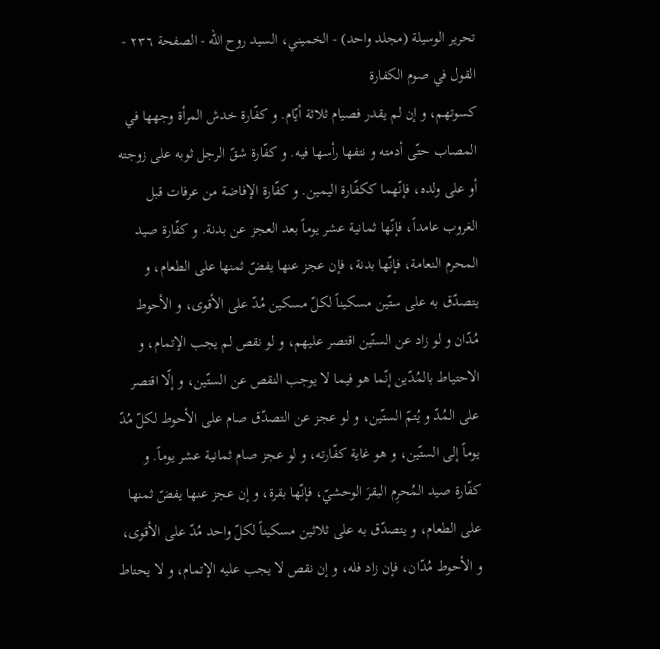تحرير الوسيلة (مجلد واحد) - الخميني، السيد روح الله - الصفحة ٢٣٦ - القول في صوم الكفارة
كسوتهم، و إن لم يقدر فصيام ثلاثة أيّام. و كفّارة خدش المرأة وجهها في المصاب حتّى أدمته و نتفها رأسها فيه. و كفّارة شقّ الرجل ثوبه على زوجته أو على ولده، فإنّهما ككفّارة اليمين. و كفّارة الإفاضة من عرفات قبل الغروب عامداً، فإنّها ثمانية عشر يوماً بعد العجز عن بدنة. و كفّارة صيد المحرم النعامة، فإنّها بدنة، فإن عجز عنها يفضّ ثمنها على الطعام، و يتصدّق به على ستّين مسكيناً لكلّ مسكين مُدّ على الأقوى، و الأحوط مُدّان و لو زاد عن الستّين اقتصر عليهم، و لو نقص لم يجب الإتمام، و الاحتياط بالمُدّين إنّما هو فيما لا يوجب النقص عن الستّين، و إلّا اقتصر على المُدّ و يُتمّ الستّين، و لو عجز عن التصدّق صام على الأحوط لكلّ مُدّ يوماً إلى الستّين، و هو غاية كفّارته، و لو عجز صام ثمانية عشر يوماً. و كفّارة صيد المُحرِم البقرَ الوحشيّ، فإنّها بقرة، و إن عجز عنها يفضّ ثمنها على الطعام، و يتصدّق به على ثلاثين مسكيناً لكلّ واحد مُدّ على الأقوى، و الأحوط مُدّان، فإن زاد فله، و إن نقص لا يجب عليه الإتمام، و لا يحتاط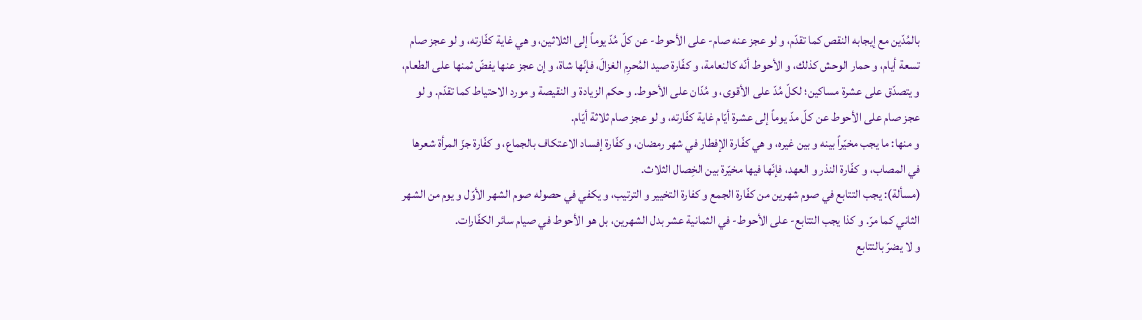بالمُدّين مع إيجابه النقص كما تقدّم، و لو عجز عنه صام- على الأحوط- عن كلّ مُدّ يوماً إلى الثلاثين، و هي غاية كفّارته، و لو عجز صام تسعة أيام، و حمار الوحش كذلك، و الأحوط أنّه كالنعامة، و كفّارة صيد المُحرِم الغزالَ، فإنّها شاة، و إن عجز عنها يفضّ ثمنها على الطعام، و يتصدّق على عشرة مساكين؛ لكلّ مُدّ على الأقوى، و مُدّان على الأحوط. و حكم الزيادة و النقيصة و مورد الاحتياط كما تقدّم. و لو عجز صام على الأحوط عن كلّ مدّ يوماً إلى عشرة أيّام غاية كفّارته، و لو عجز صام ثلاثة أيّام.
و منها: ما يجب مخيّراً بينه و بين غيره، و هي كفّارة الإفطار في شهر رمضان، و كفّارة إفساد الاعتكاف بالجماع، و كفّارة جزّ المرأة شعرها في المصاب، و كفّارة النذر و العهد، فإنّها فيها مخيّرة بين الخِصال الثلاث.
(مسألة): يجب التتابع في صوم شهرين من كفّارة الجمع و كفارة التخيير و الترتيب، و يكفي في حصوله صوم الشهر الأوّل و يوم من الشهر الثاني كما مرّ. و كذا يجب التتابع- على الأحوط- في الثمانية عشر بدل الشهرين، بل هو الأحوط في صيام سائر الكفّارات.
و لا يضرّ بالتتابع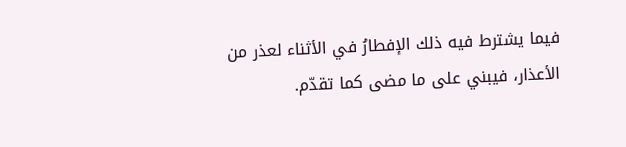فيما يشترط فيه ذلك الإفطارُ في الأثناء لعذر من الأعذار، فيبني على ما مضى كما تقدّم.